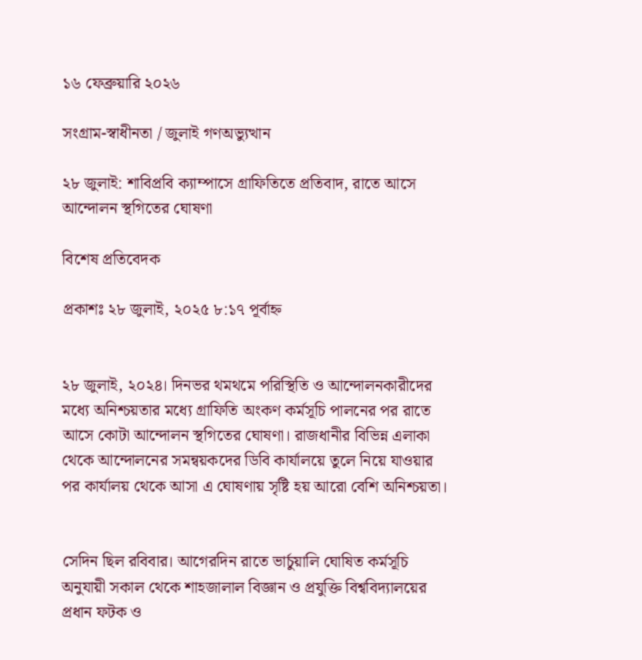১৬ ফেব্রুয়ারি ২০২৬

সংগ্রাম-স্বাধীনতা / জুলাই গণঅভ্যুত্থান

২৮ জুলাই: শাবিপ্রবি ক্যাম্পাসে গ্রাফিতিতে প্রতিবাদ, রাতে আসে আন্দোলন স্থগিতের ঘোষণা

বিশেষ প্রতিবেদক

প্রকাশঃ ২৮ জুলাই, ২০২৫ ৮:১৭ পূর্বাহ্ন


২৮ জুলাই, ২০২৪। দিনভর থমথমে পরিস্থিতি ও আন্দোলনকারীদের মধ্যে অনিশ্চয়তার মধ্যে গ্রাফিতি অংকণ কর্মসূচি পালনের পর রাতে আসে কোটা আন্দোলন স্থগিতের ঘোষণা। রাজধানীর বিভিন্ন এলাকা থেকে আন্দোলনের সমন্বয়কদের ডিবি কার্যালয়ে তুলে নিয়ে যাওয়ার পর কার্যালয় থেকে আসা এ ঘোষণায় সৃষ্টি হয় আরো বেশি অনিশ্চয়তা।


সেদিন ছিল রবিবার। আগেরদিন রাতে ভার্চুয়ালি ঘোষিত কর্মসূচি অনুযায়ী সকাল থেকে শাহজালাল বিজ্ঞান ও প্রযুক্তি বিশ্ববিদ্যালয়ের প্রধান ফটক ও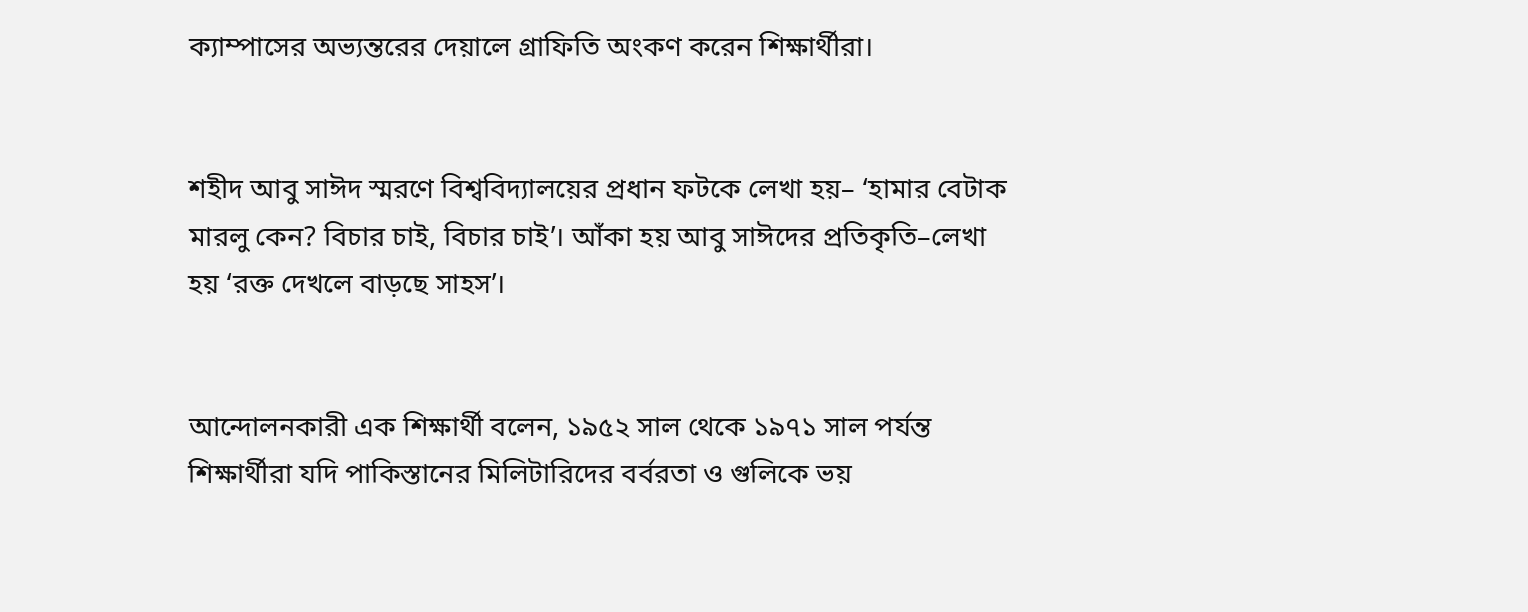ক্যাম্পাসের অভ্যন্তরের দেয়ালে গ্রাফিতি অংকণ করেন শিক্ষার্থীরা।


শহীদ আবু সাঈদ স্মরণে বিশ্ববিদ্যালয়ের প্রধান ফটকে লেখা হয়– ‘হামার বেটাক মারলু কেন? বিচার চাই, বিচার চাই’। আঁকা হয় আবু সাঈদের প্রতিকৃতি–লেখা হয় ‘রক্ত দেখলে বাড়ছে সাহস’।


আন্দোলনকারী এক শিক্ষার্থী বলেন, ১৯৫২ সাল থেকে ১৯৭১ সাল পর্যন্ত শিক্ষার্থীরা যদি পাকিস্তানের মিলিটারিদের বর্বরতা ও গুলিকে ভয়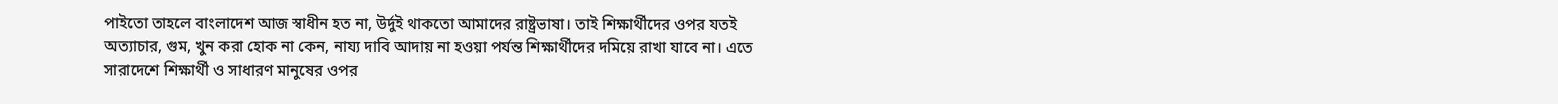পাইতো তাহলে বাংলাদেশ আজ স্বাধীন হত না, উর্দুই থাকতো আমাদের রাষ্ট্রভাষা। তাই শিক্ষার্থীদের ওপর যতই অত্যাচার, গুম, খুন করা হোক না কেন, নায্য দাবি আদায় না হওয়া পর্যন্ত শিক্ষার্থীদের দমিয়ে রাখা যাবে না। এতে সারাদেশে শিক্ষার্থী ও সাধারণ মানুষের ওপর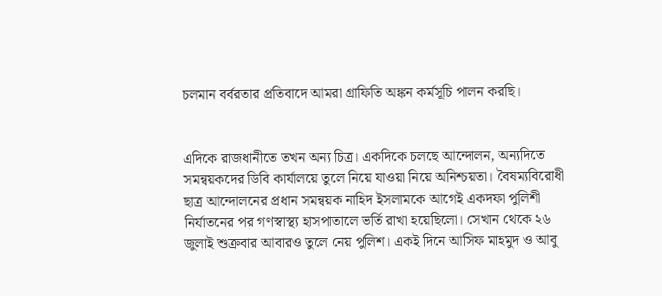চলমান বর্বরতার প্রতিবাদে আমরা গ্রাফিতি অঙ্কন কর্মসূচি পালন করছি।


এদিকে রাজধানীতে তখন অন্য চিত্র। একদিকে চলছে আন্দোলন, অন্যদিতে সমন্বয়কদের ডিবি কার্যালয়ে তুলে নিয়ে যাওয়া নিয়ে অনিশ্চয়তা। বৈষম্যবিরোধী ছাত্র আন্দোলনের প্রধান সমন্বয়ক নাহিদ ইসলামকে আগেই একদফা পুলিশী নির্যাতনের পর গণস্বাস্থ্য হাসপাতালে ভর্তি রাখা হয়েছিলো। সেখান থেকে ২৬ জুলাই শুক্রবার আবারও তুলে নেয় পুলিশ। একই দিনে আসিফ মাহমুদ ও আবু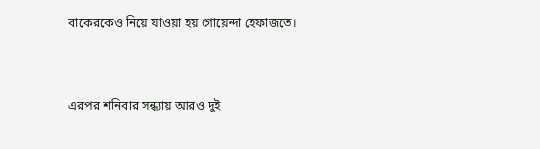বাকেরকেও নিয়ে যাওয়া হয় গোয়েন্দা হেফাজতে।


এরপর শনিবার সন্ধ্যায় আরও দুই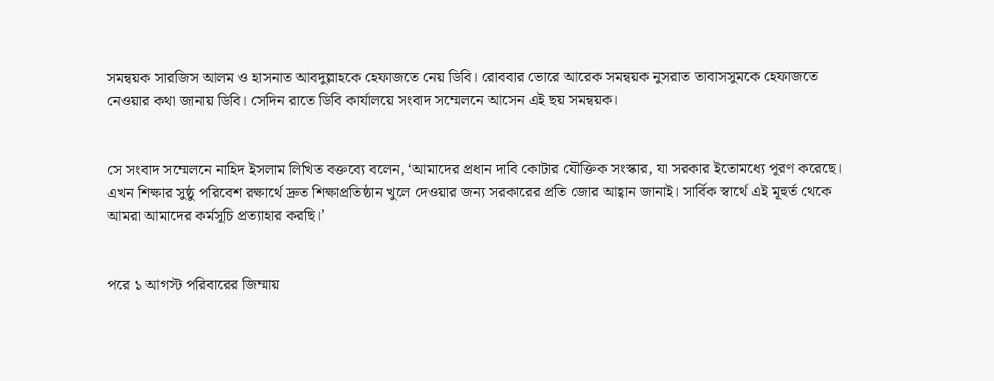সমন্বয়ক সারজিস আলম ও হাসনাত আবদুল্লাহকে হেফাজতে নেয় ডিবি। রোববার ভোরে আরেক সমন্বয়ক নুসরাত তাবাসসুমকে হেফাজতে নেওয়ার কথা জানায় ডিবি। সেদিন রাতে ডিবি কার্যালয়ে সংবাদ সম্মেলনে আসেন এই ছয় সমন্বয়ক।


সে সংবাদ সম্মেলনে নাহিদ ইসলাম লিখিত বক্তব্যে বলেন, ‘আমাদের প্রধান দাবি কোটার যৌক্তিক সংস্কার, যা সরকার ইতোমধ্যে পূরণ করেছে। এখন শিক্ষার সুষ্ঠু পরিবেশ রক্ষার্থে দ্রুত শিক্ষাপ্রতিষ্ঠান খুলে দেওয়ার জন্য সরকারের প্রতি জোর আহ্বান জানাই। সার্বিক স্বার্থে এই মূহুর্ত থেকে আমরা আমাদের কর্মসূচি প্রত্যাহার করছি।’


পরে ১ আগস্ট পরিবারের জিম্মায়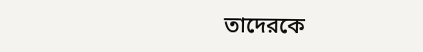তাদেরকে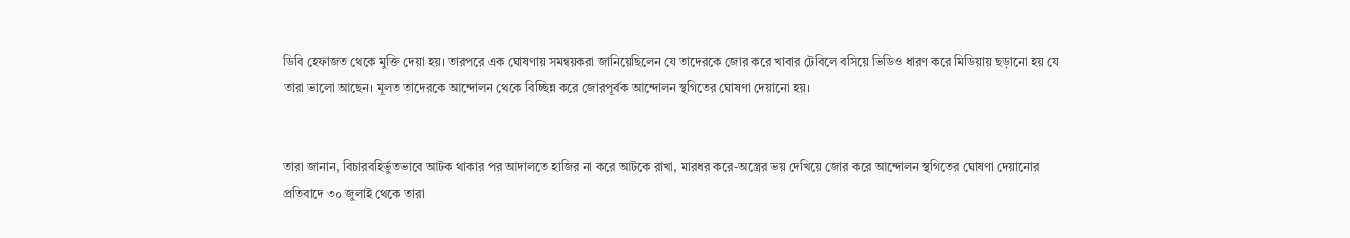ডিবি হেফাজত থেকে মুক্তি দেয়া হয়। তারপরে এক ঘোষণায় সমন্বয়করা জানিয়েছিলেন যে তাদেরকে জোর করে খাবার টেবিলে বসিয়ে ভিডিও ধারণ করে মিডিয়ায় ছড়ানো হয় যে তারা ভালো আছেন। মূলত তাদেরকে আন্দোলন থেকে বিচ্ছিন্ন করে জোরপূর্বক আন্দোলন স্থগিতের ঘোষণা দেয়ানো হয়।


তারা জানান, বিচারবহির্ভুতভাবে আটক থাকার পর আদালতে হাজির না করে আটকে রাখা, মারধর করে-অস্ত্রের ভয় দেখিয়ে জোর করে আন্দোলন স্থগিতের ঘোষণা দেয়ানোর প্রতিবাদে ৩০ জুলাই থেকে তারা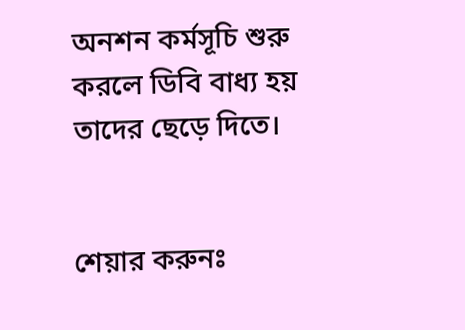অনশন কর্মসূচি শুরু করলে ডিবি বাধ্য হয় তাদের ছেড়ে দিতে।


শেয়ার করুনঃ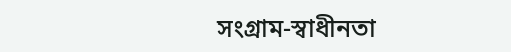সংগ্রাম-স্বাধীনতা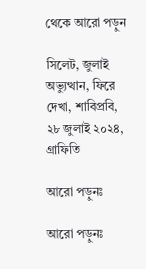থেকে আরো পড়ুন

সিলেট, জুলাই অভ্যুত্থান, ফিরে দেখা, শাবিপ্রবি, ২৮ জুলাই ২০২৪, গ্রাফিতি

আরো পড়ুনঃ

আরো পড়ুনঃ